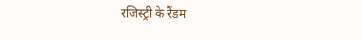रजिस्ट्री के रैंडम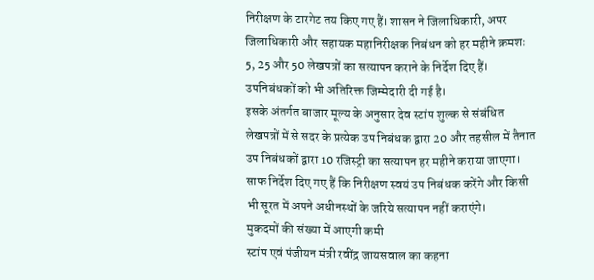निरीक्षण के टारगेट तय किए गए हैं। शासन ने जिलाधिकारी, अपर जिलाधिकारी और सहायक महानिरीक्षक निबंधन को हर महीने क्रमशः 5, 25 और 50 लेखपत्रों का सत्यापन कराने के निर्देश दिए हैं। उपनिबंधकों को भी अतिरिक्त जिम्मेदारी दी गई है।
इसके अंतर्गत बाजार मूल्य के अनुसार देव स्टांप शुल्क से संबंधित लेखपत्रों में से सदर के प्रत्येक उप निबंधक द्वारा 20 और तहसील में तैनात उप निबंधकों द्वारा 10 रजिस्ट्री का सत्यापन हर महीने कराया जाएगा। साफ निर्देश दिए गए हैं कि निरीक्षण स्वयं उप निबंधक करेंगे और किसी भी सूरत में अपने अधीनस्थों के जरिये सत्यापन नहीं कराएंगे।
मुकदमों की संख्या में आएगी कमी
स्टांप एवं पंजीयन मंत्री रवींद्र जायसवाल का कहना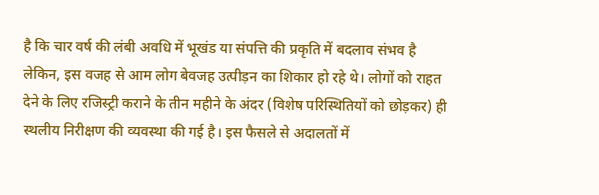है कि चार वर्ष की लंबी अवधि में भूखंड या संपत्ति की प्रकृति में बदलाव संभव है लेकिन, इस वजह से आम लोग बेवजह उत्पीड़न का शिकार हो रहे थे। लोगों को राहत देने के लिए रजिस्ट्री कराने के तीन महीने के अंदर (विशेष परिस्थितियों को छोड़कर) ही स्थलीय निरीक्षण की व्यवस्था की गई है। इस फैसले से अदालतों में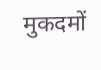मुकदमों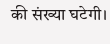की संख्या घटेगी।